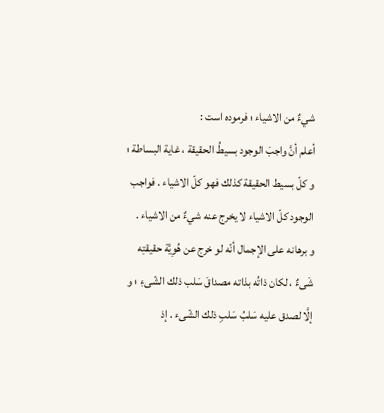شيءٌ من الاشياء ؛ فرموده است :
أعلم أنَّ واجبَ الوجود بسيطُ الحقيقة ، غاية البساطة ؛ و كلّ بسيط الحقيقة كذلك فهو كلّ الاشياء . فواجب الوجود كلّ الاشياء لا يخرج عنه شيءٌ من الاشياء .
و برهانه على الإجمال أنّه لو خرج عن هُوِيَّة حقيقتِه شَىءٌ ، لكان ذاتُه بذاته مصداقَ سَلب ذلك الشّىءِ ؛ و إلَّا لصدق عليه سَلبُ سَلبِ ذلك الشّىء . إذ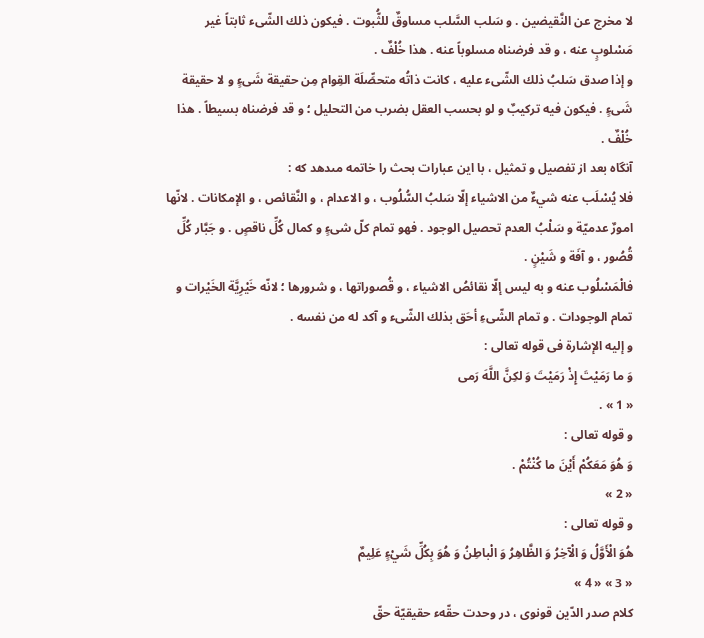لا مخرج عن النَّقيضين . و سَلب السَّلب مساوقٌ للثُّبوت . فيكون ذلك الشّىء ثابتاً غير مَسْلوبٍ عنه ، و قد فرضناه مسلوباً عنه . هذا خُلْفٌ .
و إذا صدق سَلبُ ذلك الشّىء عليه ، كانت ذاتُه متحصِّلَة القِوام مِن حقيقة شَىءٍ و لا حقيقة شَىءٍ . فيكون فيه تركيبٌ و لو بحسب العقل بضرب من التحليل ؛ و قد فرضناه بسيطاً . هذا خُلْفٌ .
آنگاه بعد از تفصيل و تمثيل ، با اين عبارات بحث را خاتمه مىدهد كه :
فلا يُسْلَب عنه شيءٌ من الاشياء إلّا سَلبُ السُّلُوب ، و الاعدام ، و النَّقائص ، و الإمكانات . لانّها امورٌ عدميّة و سَلْبُ العدم تحصيل الوجود . فهو تمام كلّ شىءٍ و كمال كُلِّ ناقصٍ . و جَبَّار كُلِّ قُصُور ، و آفَة و شَيْنٍ .
فالْمَسْلُوب عنه و به ليس إلّا نقائصُ الاشياء ، و قُصوراتها ، و شرورها ؛ لانّه خَيْرِيَّة الخَيْرات و تمام الوجودات . و تمام الشّىءِ أحَق بذلك الشّىء و آكد له من نفسه .
و إليه الإشارة فى قوله تعالى :
وَ ما رَمَيْتَ إِذْ رَمَيْتَ وَ لكِنَّ اللَّهَ رَمى
« 1 » .
و قوله تعالى :
وَ هُوَ مَعَكُمْ أَيْنَ ما كُنْتُمْ .
« 2 »
و قوله تعالى :
هُوَ الْأَوَّلُ وَ الْآخِرُ وَ الظَّاهِرُ وَ الْباطِنُ وَ هُوَ بِكُلِّ شَيْءٍ عَلِيمٌ
« 3 » « 4 »
كلام صدر الدّين قونوى ، در وحدت حقّهء حقيقيّة حقّ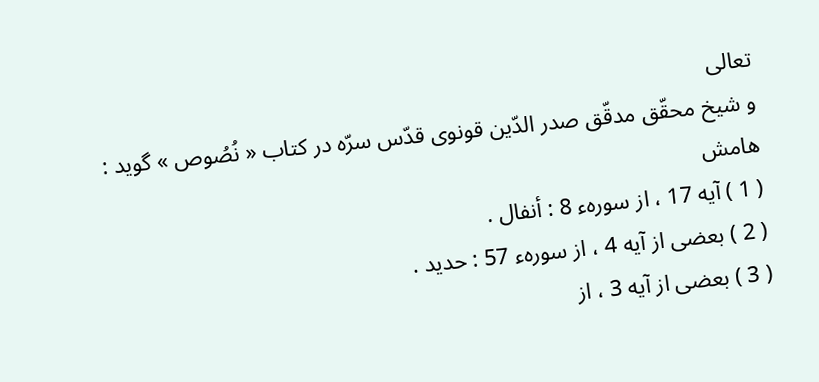تعالى
و شيخ محقّق مدقّق صدر الدّين قونوى قدّس سرّه در كتاب « نُصُوص » گويد :
هامش
( 1 ) آيه 17 ، از سورهء 8 : أنفال .
( 2 ) بعضى از آيه 4 ، از سورهء 57 : حديد .
( 3 ) بعضى از آيه 3 ، از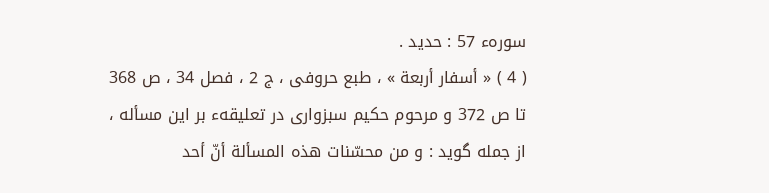سورهء 57 : حديد .
( 4 ) « أسفار أربعة » ، طبع حروفى ، ج 2 ، فصل 34 ، ص 368 تا ص 372 و مرحوم حكيم سبزوارى در تعليقهء بر اين مسأله ، از جمله گويد : و من محسّنات هذه المسألة أنّ أحد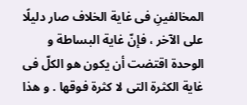المخالفينِ فى غاية الخلاف صار دليلًا على الآخر ، فإنّ غاية البساطة و الوحدة اقتضت أن يكون هو الكلّ فى غاية الكثرة التى لا كثرة فوقها . و هذا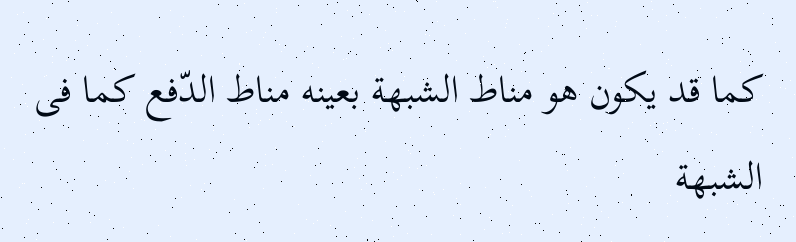كما قد يكون هو مناط الشبهة بعينه مناط الدّفع كما فى الشبهة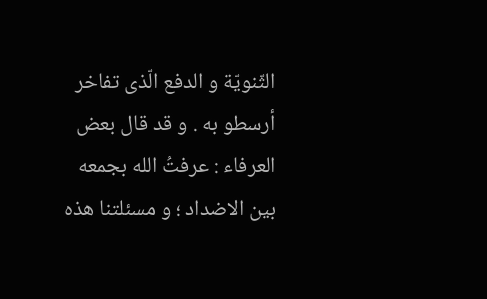الثّنويّة و الدفع الّذى تفاخر أرسطو به . و قد قال بعض العرفاء : عرفتُ الله بجمعه بين الاضداد ؛ و مسئلتنا هذه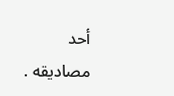أحد مصاديقه .